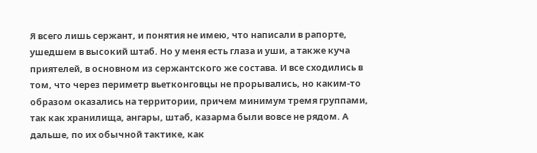Я всего лишь сержант, и понятия не имею, что написали в рапорте, ушедшем в высокий штаб. Но у меня есть глаза и уши, а также куча приятелей, в основном из сержантского же состава. И все сходились в том, что через периметр вьетконговцы не прорывались, но каким-то образом оказались на территории, причем минимум тремя группами, так как хранилища, ангары, штаб, казарма были вовсе не рядом. А дальше, по их обычной тактике, как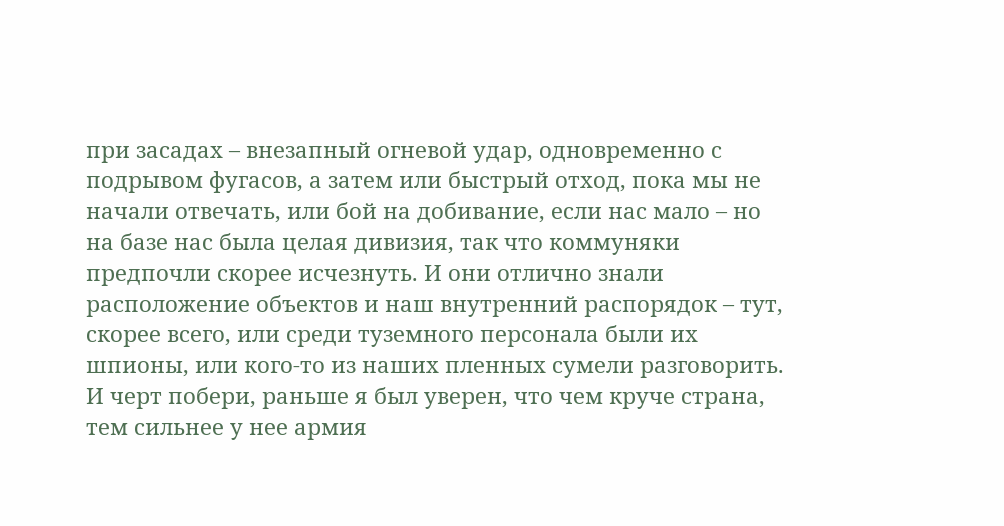при засадах – внезапный огневой удар, одновременно с подрывом фугасов, а затем или быстрый отход, пока мы не начали отвечать, или бой на добивание, если нас мало – но на базе нас была целая дивизия, так что коммуняки предпочли скорее исчезнуть. И они отлично знали расположение объектов и наш внутренний распорядок – тут, скорее всего, или среди туземного персонала были их шпионы, или кого-то из наших пленных сумели разговорить. И черт побери, раньше я был уверен, что чем круче страна, тем сильнее у нее армия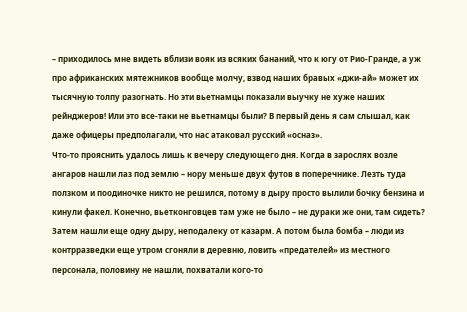– приходилось мне видеть вблизи вояк из всяких бананий, что к югу от Рио-Гранде, а уж про африканских мятежников вообще молчу, взвод наших бравых «джи-ай» может их тысячную толпу разогнать. Но эти вьетнамцы показали выучку не хуже наших рейнджеров! Или это все-таки не вьетнамцы были? В первый день я сам слышал, как даже офицеры предполагали, что нас атаковал русский «осназ».
Что-то прояснить удалось лишь к вечеру следующего дня. Когда в зарослях возле ангаров нашли лаз под землю – нору меньше двух футов в поперечнике. Лезть туда ползком и поодиночке никто не решился, потому в дыру просто вылили бочку бензина и кинули факел. Конечно, вьетконговцев там уже не было – не дураки же они, там сидеть? Затем нашли еще одну дыру, неподалеку от казарм. А потом была бомба – люди из контрразведки еще утром сгоняли в деревню, ловить «предателей» из местного персонала, половину не нашли, похватали кого-то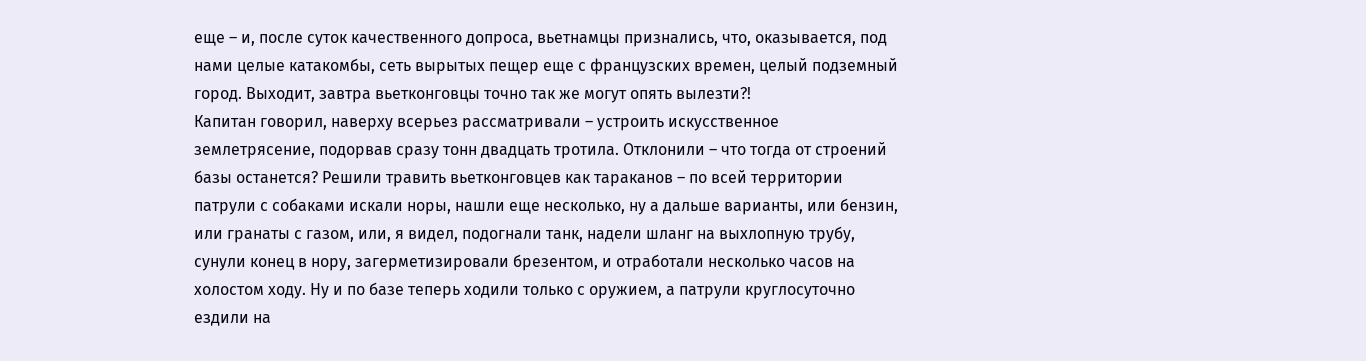еще – и, после суток качественного допроса, вьетнамцы признались, что, оказывается, под нами целые катакомбы, сеть вырытых пещер еще с французских времен, целый подземный город. Выходит, завтра вьетконговцы точно так же могут опять вылезти?!
Капитан говорил, наверху всерьез рассматривали – устроить искусственное землетрясение, подорвав сразу тонн двадцать тротила. Отклонили – что тогда от строений базы останется? Решили травить вьетконговцев как тараканов – по всей территории патрули с собаками искали норы, нашли еще несколько, ну а дальше варианты, или бензин, или гранаты с газом, или, я видел, подогнали танк, надели шланг на выхлопную трубу, сунули конец в нору, загерметизировали брезентом, и отработали несколько часов на холостом ходу. Ну и по базе теперь ходили только с оружием, а патрули круглосуточно ездили на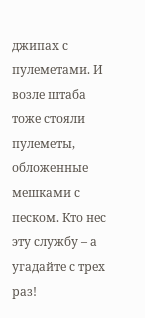джипах с пулеметами. И возле штаба тоже стояли пулеметы, обложенные мешками с песком. Кто нес эту службу – а угадайте с трех раз!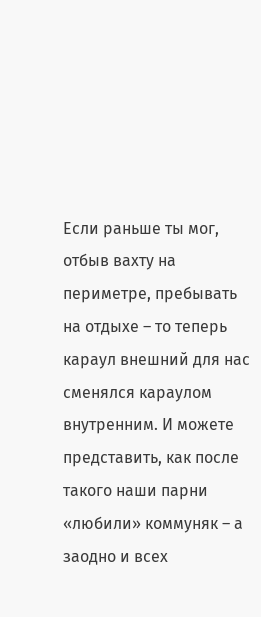Если раньше ты мог, отбыв вахту на периметре, пребывать на отдыхе – то теперь караул внешний для нас сменялся караулом внутренним. И можете представить, как после такого наши парни «любили» коммуняк – а заодно и всех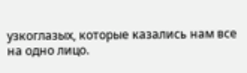узкоглазых, которые казались нам все на одно лицо.